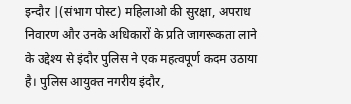इन्दौर |(संभाग पोस्ट) महिलाओ की सुरक्षा, अपराध निवारण और उनके अधिकारों के प्रति जागरूकता लाने के उद्देश्य से इंदौर पुलिस ने एक महत्वपूर्ण कदम उठाया है। पुलिस आयुक्त नगरीय इंदौर,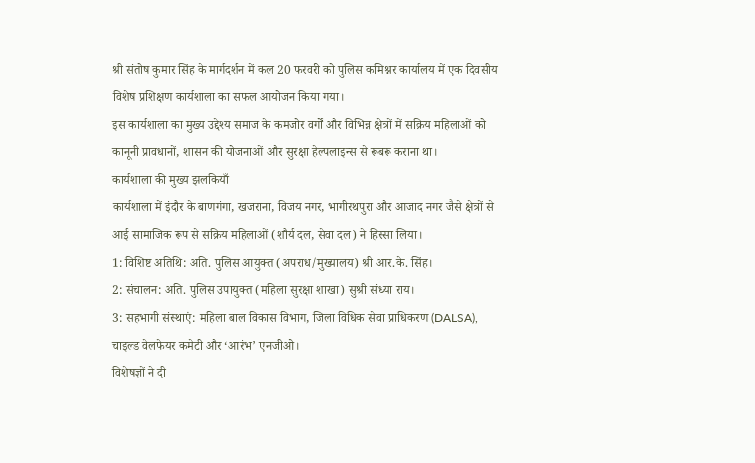श्री संतोष कुमार सिंह के मार्गदर्शन में कल 20 फरवरी को पुलिस कमिश्नर कार्यालय में एक दिवसीय विशेष प्रशिक्षण कार्यशाला का सफल आयोजन किया गया।
इस कार्यशाला का मुख्य उद्देश्य समाज के कमजोर वर्गों और विभिन्न क्षेत्रों में सक्रिय महिलाओं को कानूनी प्रावधानों, शासन की योजनाओं और सुरक्षा हेल्पलाइन्स से रूबरू कराना था।
कार्यशाला की मुख्य झलकियाँ
कार्यशाला में इंदौर के बाणगंगा, खजराना, विजय नगर, भागीरथपुरा और आजाद नगर जैसे क्षेत्रों से आई सामाजिक रूप से सक्रिय महिलाओं (शौर्य दल, सेवा दल) ने हिस्सा लिया।
1: विशिष्ट अतिथि: अति. पुलिस आयुक्त (अपराध/मुख्यालय) श्री आर.के. सिंह।
2: संचालन: अति. पुलिस उपायुक्त (महिला सुरक्षा शाखा) सुश्री संध्या राय।
3: सहभागी संस्थाएं: महिला बाल विकास विभाग, जिला विधिक सेवा प्राधिकरण (DALSA), चाइल्ड वेलफेयर कमेटी और ‘आरंभ’ एनजीओ।
विशेषज्ञों ने दी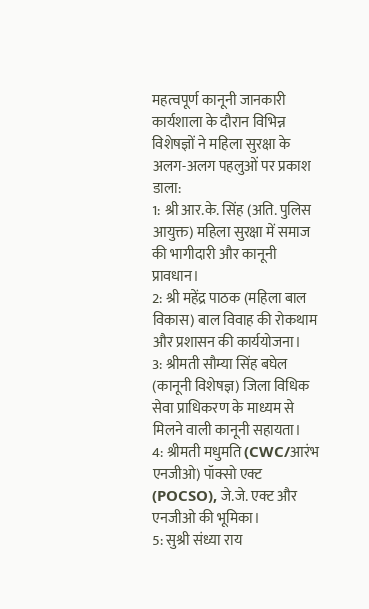महत्वपूर्ण कानूनी जानकारी
कार्यशाला के दौरान विभिन्न विशेषज्ञों ने महिला सुरक्षा के अलग-अलग पहलुओं पर प्रकाश डाला:
1: श्री आर.के. सिंह (अति. पुलिस आयुक्त) महिला सुरक्षा में समाज की भागीदारी और कानूनी प्रावधान।
2: श्री महेंद्र पाठक (महिला बाल विकास) बाल विवाह की रोकथाम और प्रशासन की कार्ययोजना।
3: श्रीमती सौम्या सिंह बघेल (कानूनी विशेषज्ञ) जिला विधिक सेवा प्राधिकरण के माध्यम से मिलने वाली कानूनी सहायता।
4: श्रीमती मधुमति (CWC/आरंभ एनजीओ) पॉक्सो एक्ट (POCSO), जे.जे. एक्ट और एनजीओ की भूमिका।
5: सुश्री संध्या राय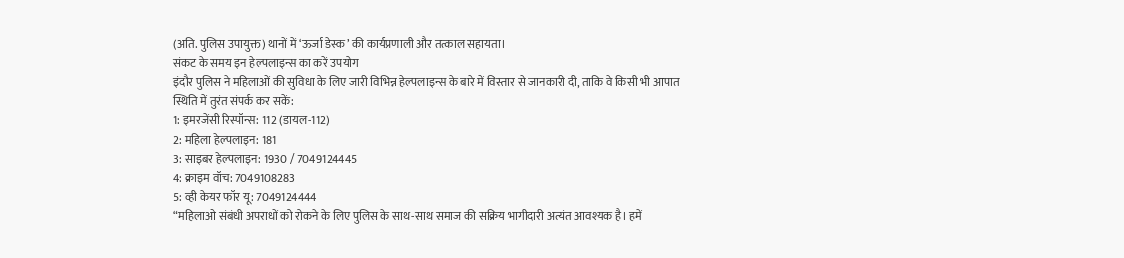(अति. पुलिस उपायुक्त) थानों में ‘ऊर्जा डेस्क’ की कार्यप्रणाली और तत्काल सहायता।
संकट के समय इन हेल्पलाइन्स का करें उपयोग
इंदौर पुलिस ने महिलाओं की सुविधा के लिए जारी विभिन्न हेल्पलाइन्स के बारे में विस्तार से जानकारी दी, ताकि वे किसी भी आपात स्थिति में तुरंत संपर्क कर सकें:
1: इमरजेंसी रिस्पॉन्स: 112 (डायल-112)
2: महिला हेल्पलाइन: 181
3: साइबर हेल्पलाइन: 1930 / 7049124445
4: क्राइम वॉच: 7049108283
5: व्ही केयर फॉर यू: 7049124444
“महिलाओ संबंधी अपराधों को रोकने के लिए पुलिस के साथ-साथ समाज की सक्रिय भागीदारी अत्यंत आवश्यक है। हमें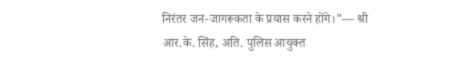निरंतर जन-जागरूकता के प्रयास करने होंगे।”— श्री आर.के. सिंह, अति. पुलिस आयुक्त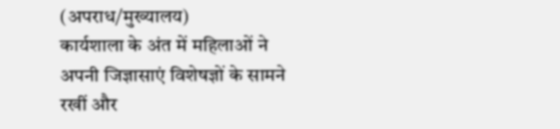(अपराध/मुख्यालय)
कार्यशाला के अंत में महिलाओं ने अपनी जिज्ञासाएं विशेषज्ञों के सामने रखीं और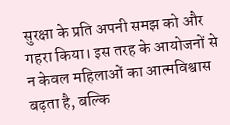सुरक्षा के प्रति अपनी समझ को और गहरा किया। इस तरह के आयोजनों से न केवल महिलाओं का आत्मविश्वास बढ़ता है, बल्कि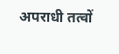अपराधी तत्वों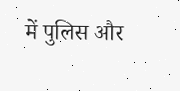में पुलिस और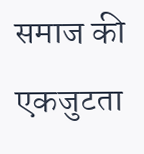समाज की एकजुटता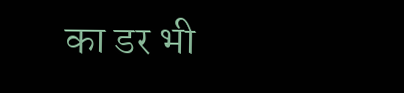का डर भी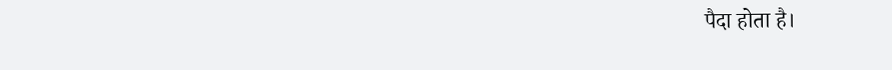पैदा होता है।